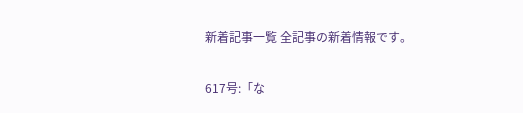新着記事一覧 全記事の新着情報です。

617号:「な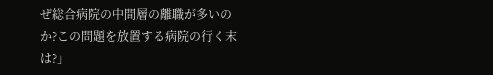ぜ総合病院の中間層の離職が多いのか?この問題を放置する病院の行く末は?」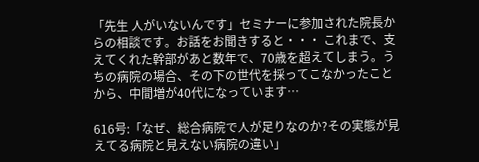「先生 人がいないんです」セミナーに参加された院長からの相談です。お話をお聞きすると・・・ これまで、支えてくれた幹部があと数年で、70歳を超えてしまう。うちの病院の場合、その下の世代を採ってこなかったことから、中間増が40代になっています…

616号:「なぜ、総合病院で人が足りなのか?その実態が見えてる病院と見えない病院の違い」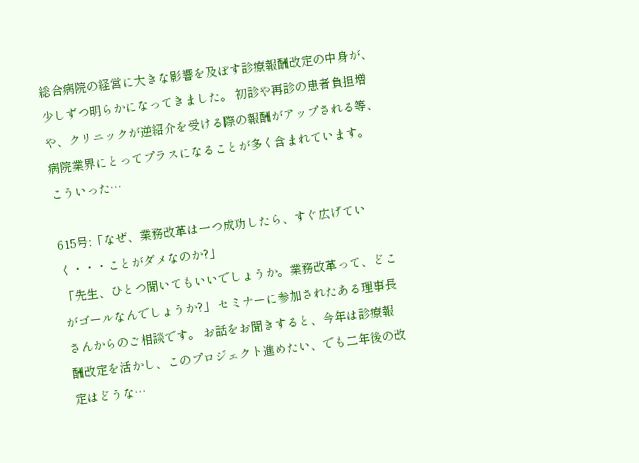総合病院の経営に大きな影響を及ぼす診療報酬改定の中身が、少しずつ明らかになってきました。 初診や再診の患者負担増や、クリニックが逆紹介を受ける際の報酬がアップされる等、病院業界にとってプラスになることが多く含まれています。 こういった…

615号:「なぜ、業務改革は一つ成功したら、すぐ広げていく・・・ことがダメなのか?」
「先生、ひとつ聞いてもいいでしょうか。業務改革って、どこがゴールなんでしょうか?」 セミナーに参加されたある理事長さんからのご相談です。 お話をお聞きすると、今年は診療報酬改定を活かし、このプロジェクト進めたい、でも二年後の改定はどうな…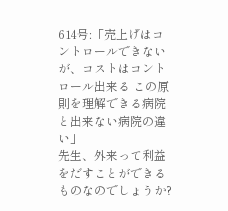614号:「売上げはコントロールできないが、コストはコントロール出来る この原則を理解できる病院と出来ない病院の違い」
先生、外来って利益をだすことができるものなのでしょうか?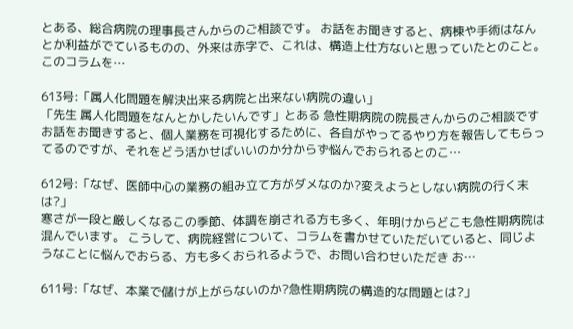とある、総合病院の理事長さんからのご相談です。 お話をお聞きすると、病棟や手術はなんとか利益がでているものの、外来は赤字で、これは、構造上仕方ないと思っていたとのこと。 このコラムを…

613号:「属人化問題を解決出来る病院と出来ない病院の違い」
「先生 属人化問題をなんとかしたいんです」とある 急性期病院の院長さんからのご相談です お話をお聞きすると、個人業務を可視化するために、各自がやってるやり方を報告してもらってるのですが、それをどう活かせばいいのか分からず悩んでおられるとのこ…

612号:「なぜ、医師中心の業務の組み立て方がダメなのか?変えようとしない病院の行く末は?」
寒さが一段と厳しくなるこの季節、体調を崩される方も多く、年明けからどこも急性期病院は混んでいます。 こうして、病院経営について、コラムを書かせていただいていると、同じようなことに悩んでおらる、方も多くおられるようで、お問い合わせいただき お…

611号:「なぜ、本業で儲けが上がらないのか?急性期病院の構造的な問題とは?」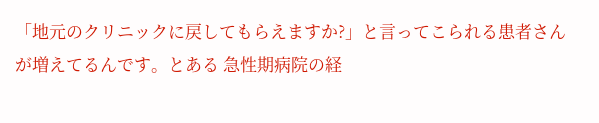「地元のクリニックに戻してもらえますか?」と言ってこられる患者さんが増えてるんです。とある 急性期病院の経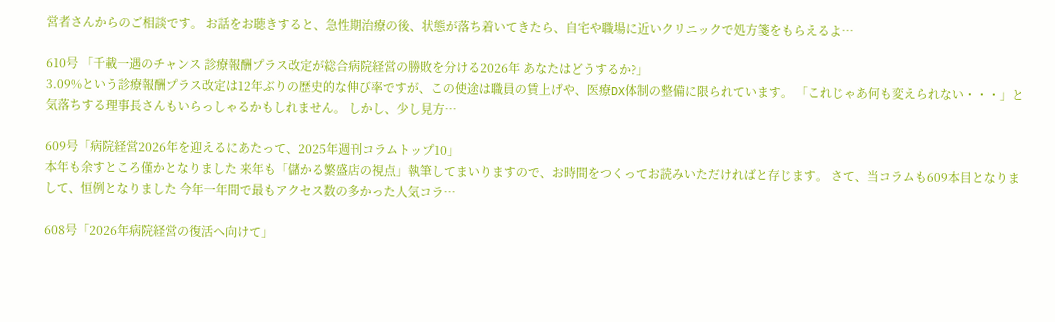営者さんからのご相談です。 お話をお聴きすると、急性期治療の後、状態が落ち着いてきたら、自宅や職場に近いクリニックで処方箋をもらえるよ…

610号 「千載一遇のチャンス 診療報酬プラス改定が総合病院経営の勝敗を分ける2026年 あなたはどうするか?」
3.09%という診療報酬プラス改定は12年ぶりの歴史的な伸び率ですが、この使途は職員の賃上げや、医療DX体制の整備に限られています。 「これじゃあ何も変えられない・・・」と気落ちする理事長さんもいらっしゃるかもしれません。 しかし、少し見方…

609号「病院経営2026年を迎えるにあたって、2025年週刊コラムトップ10」
本年も余すところ僅かとなりました 来年も「儲かる繁盛店の視点」執筆してまいりますので、お時間をつくってお読みいただければと存じます。 さて、当コラムも609本目となりまして、恒例となりました 今年一年間で最もアクセス数の多かった人気コラ…

608号「2026年病院経営の復活へ向けて」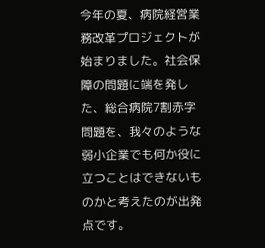今年の夏、病院経営業務改革プロジェクトが始まりました。社会保障の問題に端を発した、総合病院7割赤字問題を、我々のような弱小企業でも何か役に立つことはできないものかと考えたのが出発点です。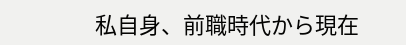私自身、前職時代から現在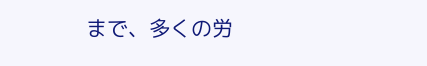まで、多くの労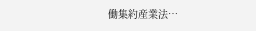働集約産業法…